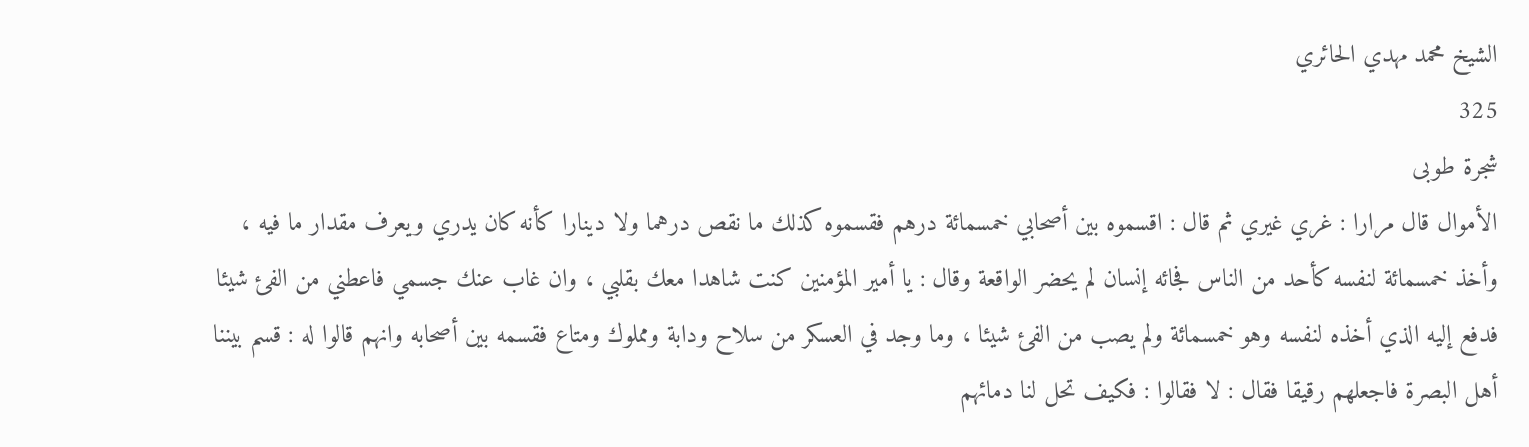الشيخ محمد مهدي الحائري
325
شجرة طوبى
الأموال قال مرارا : غري غيري ثم قال : اقسموه بين أصحابي خمسمائة درهم فقسموه كذلك ما نقص درهما ولا دينارا كأنه كان يدري ويعرف مقدار ما فيه ، وأخذ خمسمائة لنفسه كأحد من الناس فجائه إنسان لم يحضر الواقعة وقال : يا أمير المؤمنين كنت شاهدا معك بقلبي ، وان غاب عنك جسمي فاعطني من الفئ شيئا فدفع إليه الذي أخذه لنفسه وهو خمسمائة ولم يصب من الفئ شيئا ، وما وجد في العسكر من سلاح ودابة ومملوك ومتاع فقسمه بين أصحابه وانهم قالوا له : قسم بيننا أهل البصرة فاجعلهم رقيقا فقال : لا فقالوا : فكيف تحل لنا دمائهم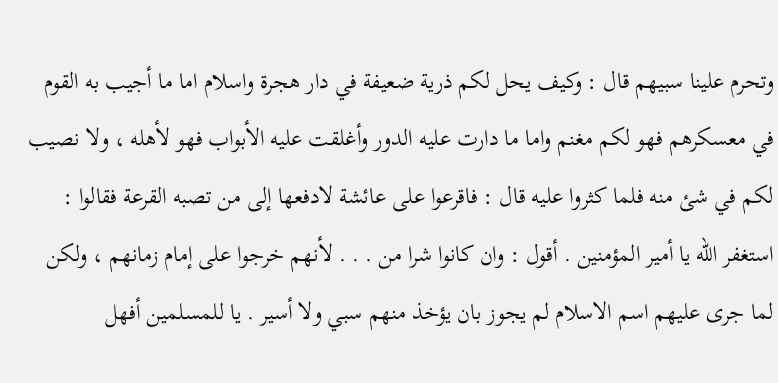وتحرم علينا سبيهم قال : وكيف يحل لكم ذرية ضعيفة في دار هجرة واسلام اما ما أجيب به القوم في معسكرهم فهو لكم مغنم واما ما دارت عليه الدور وأغلقت عليه الأبواب فهو لأهله ، ولا نصيب لكم في شئ منه فلما كثروا عليه قال : فاقرعوا على عائشة لادفعها إلى من تصبه القرعة فقالوا : استغفر الله يا أمير المؤمنين . أقول : وان كانوا شرا من . . . لأنهم خرجوا على إمام زمانهم ، ولكن لما جرى عليهم اسم الاسلام لم يجوز بان يؤخذ منهم سبي ولا أسير . يا للمسلمين أفهل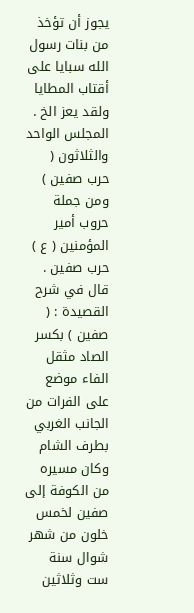يجوز أن تؤخذ من بنات رسول الله سبايا على أقتاب المطايا ولقد يعز الخ . المجلس الواحد والثلاثون ( حرب صفين ) ومن جملة حروب أمير المؤمنين ( ع ) حرب صفين . قال في شرح القصيدة : ( صفين ) بكسر الصاد مثقل الفاء موضع على الفرات من الجانب الغربي بطرف الشام وكان مسيره من الكوفة إلى صفين لخمس خلون من شهر شوال سنة ست وثلاثين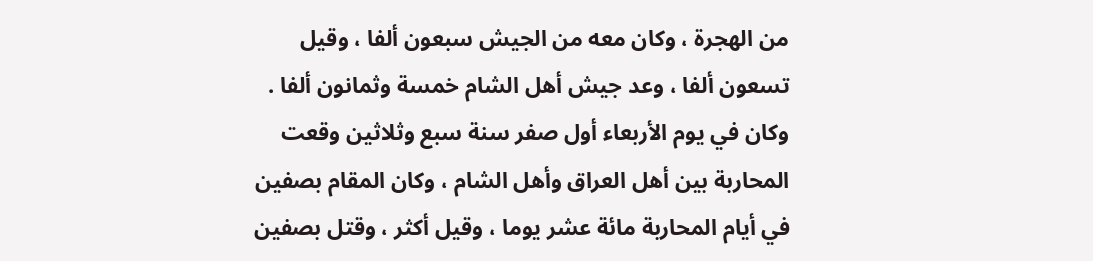من الهجرة ، وكان معه من الجيش سبعون ألفا ، وقيل تسعون ألفا ، وعد جيش أهل الشام خمسة وثمانون ألفا . وكان في يوم الأربعاء أول صفر سنة سبع وثلاثين وقعت المحاربة بين أهل العراق وأهل الشام ، وكان المقام بصفين في أيام المحاربة مائة عشر يوما ، وقيل أكثر ، وقتل بصفين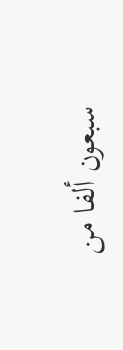سبعون ألفا من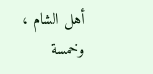أهل الشام ، وخمسة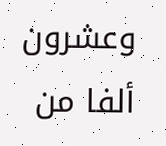وعشرون ألفا من